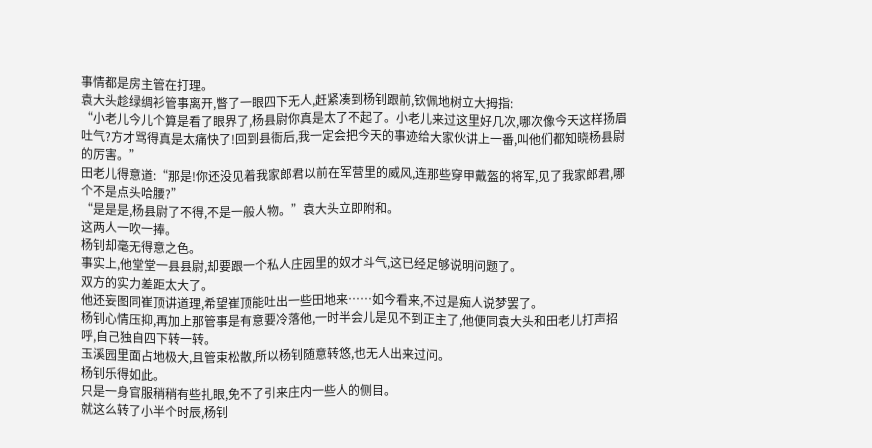事情都是房主管在打理。
袁大头趁绿绸衫管事离开,瞥了一眼四下无人,赶紧凑到杨钊跟前,钦佩地树立大拇指:
“小老儿今儿个算是看了眼界了,杨县尉你真是太了不起了。小老儿来过这里好几次,哪次像今天这样扬眉吐气?方才骂得真是太痛快了!回到县衙后,我一定会把今天的事迹给大家伙讲上一番,叫他们都知晓杨县尉的厉害。”
田老儿得意道:“那是!你还没见着我家郎君以前在军营里的威风,连那些穿甲戴盔的将军,见了我家郎君,哪个不是点头哈腰?”
“是是是,杨县尉了不得,不是一般人物。”袁大头立即附和。
这两人一吹一捧。
杨钊却毫无得意之色。
事实上,他堂堂一县县尉,却要跟一个私人庄园里的奴才斗气,这已经足够说明问题了。
双方的实力差距太大了。
他还妄图同崔顶讲道理,希望崔顶能吐出一些田地来……如今看来,不过是痴人说梦罢了。
杨钊心情压抑,再加上那管事是有意要冷落他,一时半会儿是见不到正主了,他便同袁大头和田老儿打声招呼,自己独自四下转一转。
玉溪园里面占地极大,且管束松散,所以杨钊随意转悠,也无人出来过问。
杨钊乐得如此。
只是一身官服稍稍有些扎眼,免不了引来庄内一些人的侧目。
就这么转了小半个时辰,杨钊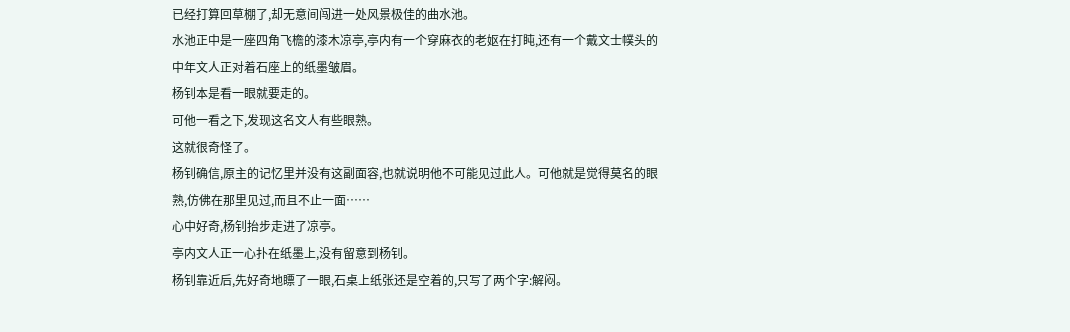已经打算回草棚了,却无意间闯进一处风景极佳的曲水池。
水池正中是一座四角飞檐的漆木凉亭,亭内有一个穿麻衣的老妪在打盹,还有一个戴文士幞头的中年文人正对着石座上的纸墨皱眉。
杨钊本是看一眼就要走的。
可他一看之下,发现这名文人有些眼熟。
这就很奇怪了。
杨钊确信,原主的记忆里并没有这副面容,也就说明他不可能见过此人。可他就是觉得莫名的眼熟,仿佛在那里见过,而且不止一面……
心中好奇,杨钊抬步走进了凉亭。
亭内文人正一心扑在纸墨上,没有留意到杨钊。
杨钊靠近后,先好奇地瞟了一眼,石桌上纸张还是空着的,只写了两个字:解闷。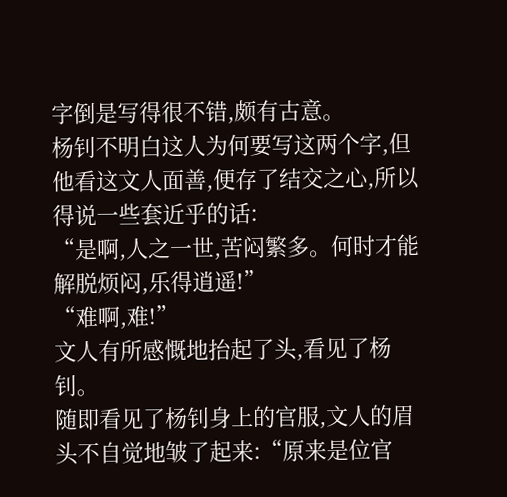字倒是写得很不错,颇有古意。
杨钊不明白这人为何要写这两个字,但他看这文人面善,便存了结交之心,所以得说一些套近乎的话:
“是啊,人之一世,苦闷繁多。何时才能解脱烦闷,乐得逍遥!”
“难啊,难!”
文人有所感慨地抬起了头,看见了杨钊。
随即看见了杨钊身上的官服,文人的眉头不自觉地皱了起来:“原来是位官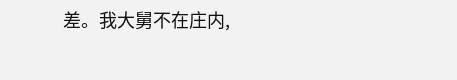差。我大舅不在庄内,